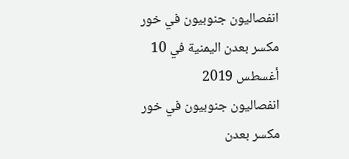انفصاليون جنوبيون في خور مكسر بعدن اليمنية في 10 أغسطس 2019
انفصاليون جنوبيون في خور مكسر بعدن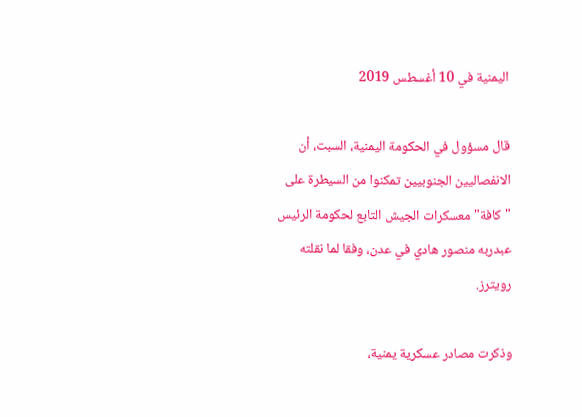اليمنية في 10 أغسطس 2019

قال مسؤول في الحكومة اليمنية، السبت، أن الانفصاليين الجنوبيين تمكنوا من السيطرة على "كافة" معسكرات الجيش التابع لحكومة الرئيس عبدربه منصور هادي في عدن، وفقا لما نقلته رويترز.

وذكرت مصادر عسكرية يمنية،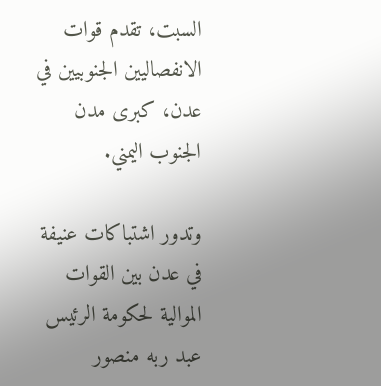السبت، تقدم قوات الانفصاليين الجنوبيين في عدن، كبرى مدن الجنوب اليمني.

وتدور اشتباكات عنيفة في عدن بين القوات الموالية لحكومة الرئيس عبد ربه منصور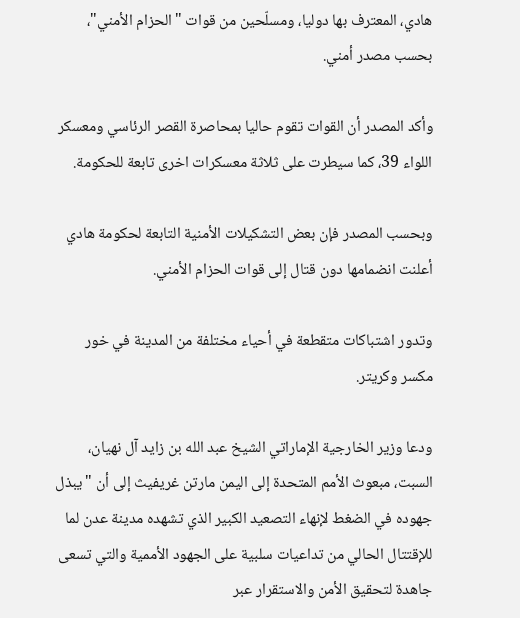هادي، المعترف بها دوليا، ومسلّحين من قوات "الحزام الأمني"، بحسب مصدر أمني.

وأكد المصدر أن القوات تقوم حاليا بمحاصرة القصر الرئاسي ومعسكر اللواء 39، كما سيطرت على ثلاثة معسكرات اخرى تابعة للحكومة.

وبحسب المصدر فإن بعض التشكيلات الأمنية التابعة لحكومة هادي أعلنت انضمامها دون قتال إلى قوات الحزام الأمني.

وتدور اشتباكات متقطعة في أحياء مختلفة من المدينة في خور مكسر وكريتر.

ودعا وزير الخارجية الإماراتي الشيخ عبد الله بن زايد آل نهيان، السبت، مبعوث الأمم المتحدة إلى اليمن مارتن غريفيث إلى أن "يبذل جهوده في الضغط لإنهاء التصعيد الكبير الذي تشهده مدينة عدن لما للإقتتال الحالي من تداعيات سلبية على الجهود الأممية والتي تسعى جاهدة لتحقيق الأمن والاستقرار عبر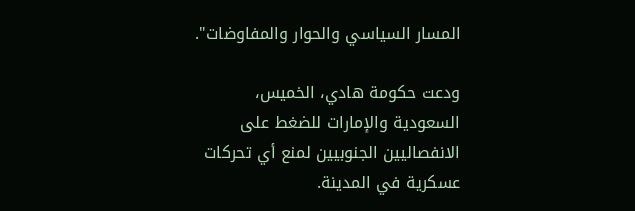المسار السياسي والحوار والمفاوضات".

ودعت حكومة هادي، الخميس، السعودية والإمارات للضغط على الانفصاليين الجنوبيين لمنع أي تحركات عسكرية في المدينة.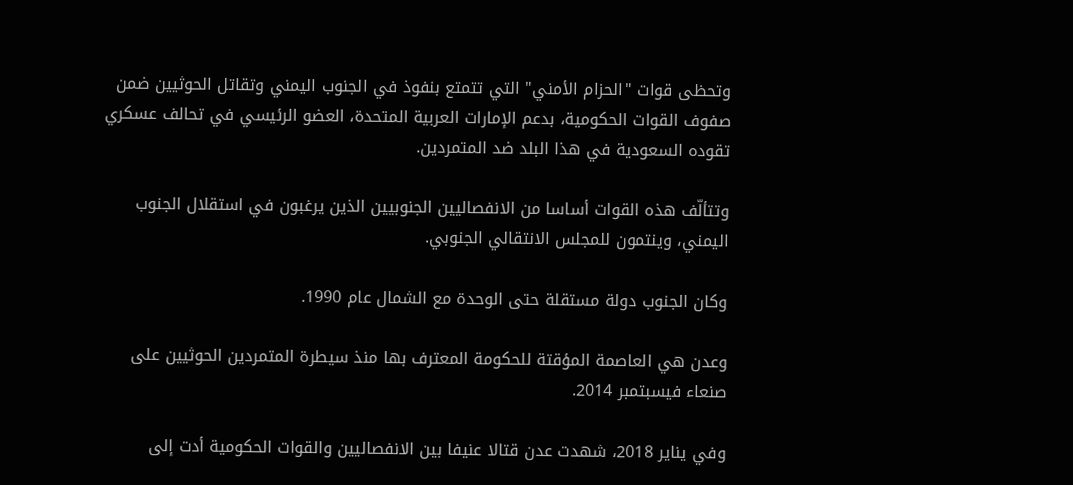وتحظى قوات "الحزام الأمني" التي تتمتع بنفوذ في الجنوب اليمني وتقاتل الحوثيين ضمن صفوف القوات الحكومية، بدعم الإمارات العربية المتحدة، العضو الرئيسي في تحالف عسكري تقوده السعودية في هذا البلد ضد المتمردين.

وتتألّف هذه القوات أساسا من الانفصاليين الجنوبيين الذين يرغبون في استقلال الجنوب اليمني، وينتمون للمجلس الانتقالي الجنوبي.

وكان الجنوب دولة مستقلة حتى الوحدة مع الشمال عام 1990.

وعدن هي العاصمة المؤقتة للحكومة المعترف بها منذ سيطرة المتمردين الحوثيين على صنعاء فيسبتمبر 2014.

وفي يناير 2018، شهدت عدن قتالا عنيفا بين الانفصاليين والقوات الحكومية أدت إلى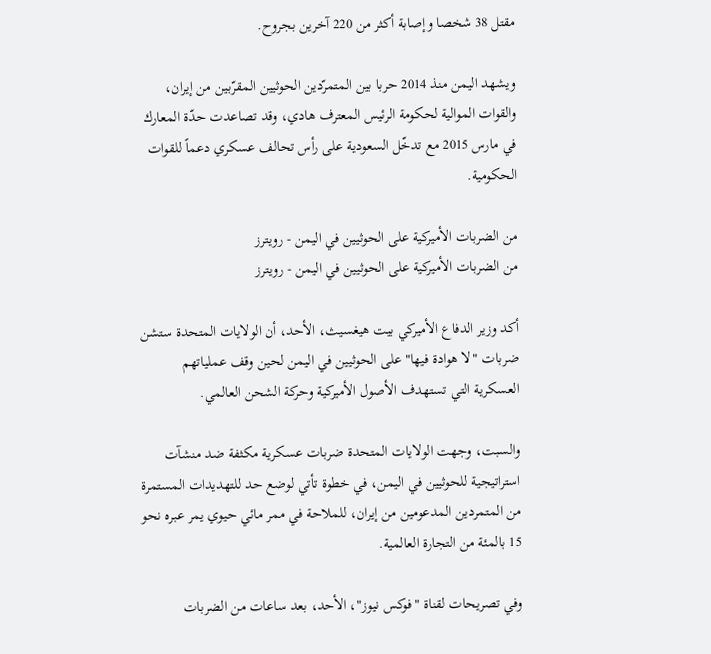مقتل 38 شخصا وإصابة أكثر من 220 آخرين بجروح.

ويشهد اليمن منذ 2014 حربا بين المتمرّدين الحوثيين المقرّبين من إيران، والقوات الموالية لحكومة الرئيس المعترف هادي، وقد تصاعدت حدّة المعارك في مارس 2015 مع تدخّل السعودية على رأس تحالف عسكري دعماً للقوات الحكومية.

من الضربات الأميركية على الحوثيين في اليمن - رويترز
من الضربات الأميركية على الحوثيين في اليمن - رويترز

أكد وزير الدفاع الأميركي بيت هيغسيث، الأحد، أن الولايات المتحدة ستشن ضربات "لا هوادة فيها" على الحوثيين في اليمن لحين وقف عملياتهم العسكرية التي تستهدف الأصول الأميركية وحركة الشحن العالمي.

والسبت، وجهت الولايات المتحدة ضربات عسكرية مكثفة ضد منشآت استراتيجية للحوثيين في اليمن، في خطوة تأتي لوضع حد للتهديدات المستمرة من المتمردين المدعومين من إيران، للملاحة في ممر مائي حيوي يمر عبره نحو 15 بالمئة من التجارة العالمية.

وفي تصريحات لقناة "فوكس نيوز"، الأحد، بعد ساعات من الضربات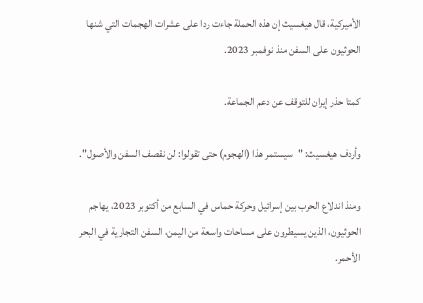الأميركية، قال هيغسيث إن هذه الحملة جاءت ردا على عشرات الهجمات التي شنها الحوثيون على السفن منذ نوفمبر 2023.

كمتا حذر إيران للتوقف عن دعم الجماعة.

وأردف هيغسيث: "سيستمر هذا (الهجوم) حتى تقولوا: لن نقصف السفن والأصول".

ومنذ اندلاع الحرب بين إسرائيل وحركة حماس في السابع من أكتوبر 2023، يهاجم الحوثيون، الذين يسيطرون على مساحات واسعة من اليمن، السفن التجارية في البحر الأحمر.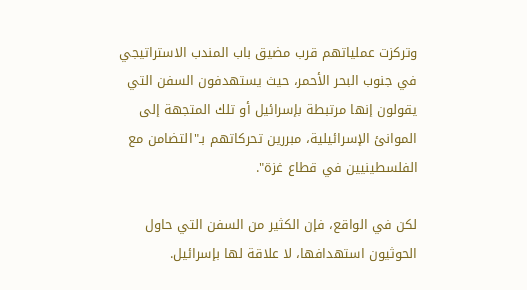وتركزت عملياتهم قرب مضيق باب المندب الاستراتيجي في جنوب البحر الأحمر، حيث يستهدفون السفن التي يقولون إنها مرتبطة بإسرائيل أو تلك المتجهة إلى الموانئ الإسرائيلية، مبررين تحركاتهم بـ"التضامن مع الفلسطينيين في قطاع غزة".

لكن في الواقع، فإن الكثير من السفن التي حاول الحوثيون استهدافها، لا علاقة لها بإسرائيل.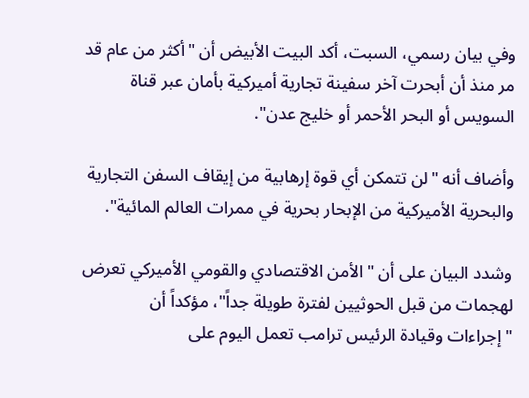وفي بيان رسمي، السبت، أكد البيت الأبيض أن "أكثر من عام قد مر منذ أن أبحرت آخر سفينة تجارية أميركية بأمان عبر قناة السويس أو البحر الأحمر أو خليج عدن".

وأضاف أنه "لن تتمكن أي قوة إرهابية من إيقاف السفن التجارية والبحرية الأميركية من الإبحار بحرية في ممرات العالم المائية".

وشدد البيان على أن "الأمن الاقتصادي والقومي الأميركي تعرض لهجمات من قبل الحوثيين لفترة طويلة جداً"، مؤكداً أن "إجراءات وقيادة الرئيس ترامب تعمل اليوم على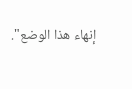إنهاء هذا الوضع".